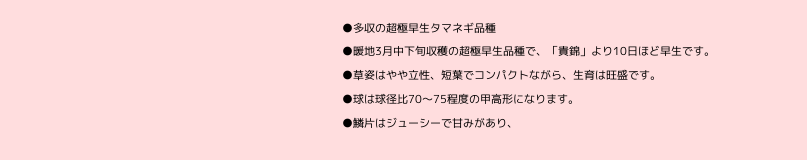●多収の超極早生タマネギ品種
●暖地3月中下旬収穫の超極早生品種で、「貴錦」より10日ほど早生です。
●草姿はやや立性、短葉でコンパクトながら、生育は旺盛です。
●球は球径比70〜75程度の甲高形になります。
●鱗片はジューシーで甘みがあり、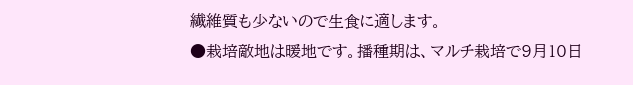繊維質も少ないので生食に適します。
●栽培敵地は暖地です。播種期は、マルチ栽培で9月10日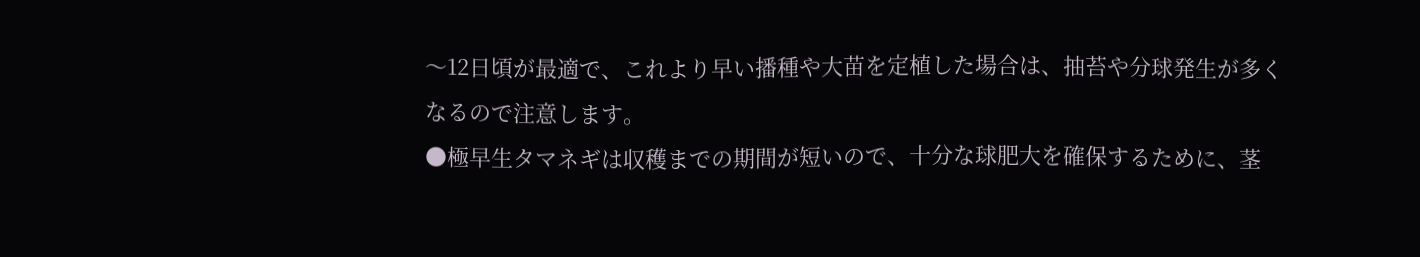〜12日頃が最適で、これより早い播種や大苗を定植した場合は、抽苔や分球発生が多くなるので注意します。
●極早生タマネギは収穫までの期間が短いので、十分な球肥大を確保するために、茎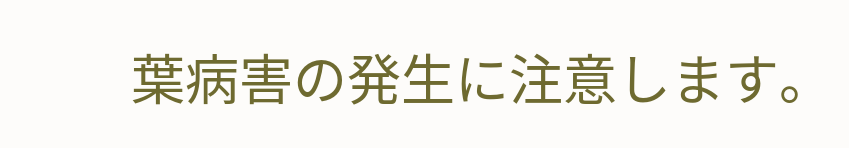葉病害の発生に注意します。